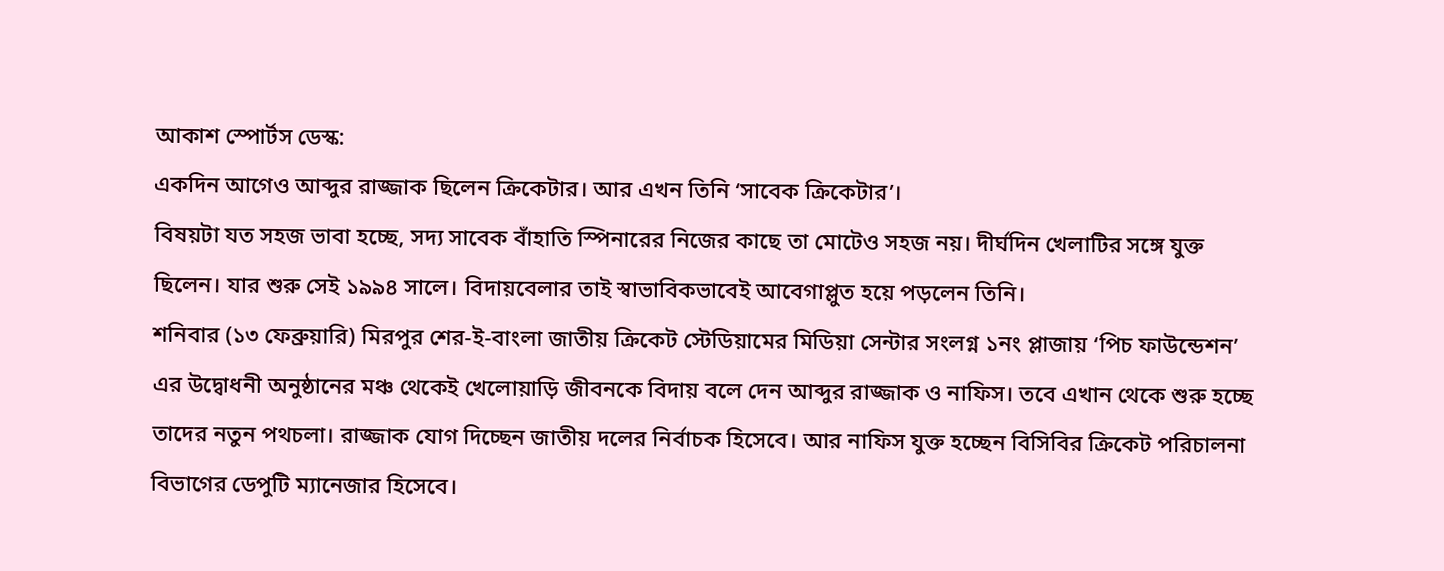আকাশ স্পোর্টস ডেস্ক:
একদিন আগেও আব্দুর রাজ্জাক ছিলেন ক্রিকেটার। আর এখন তিনি ‘সাবেক ক্রিকেটার’।
বিষয়টা যত সহজ ভাবা হচ্ছে, সদ্য সাবেক বাঁহাতি স্পিনারের নিজের কাছে তা মোটেও সহজ নয়। দীর্ঘদিন খেলাটির সঙ্গে যুক্ত ছিলেন। যার শুরু সেই ১৯৯৪ সালে। বিদায়বেলার তাই স্বাভাবিকভাবেই আবেগাপ্লুত হয়ে পড়লেন তিনি।
শনিবার (১৩ ফেব্রুয়ারি) মিরপুর শের-ই-বাংলা জাতীয় ক্রিকেট স্টেডিয়ামের মিডিয়া সেন্টার সংলগ্ন ১নং প্লাজায় ‘পিচ ফাউন্ডেশন’ এর উদ্বোধনী অনুষ্ঠানের মঞ্চ থেকেই খেলোয়াড়ি জীবনকে বিদায় বলে দেন আব্দুর রাজ্জাক ও নাফিস। তবে এখান থেকে শুরু হচ্ছে তাদের নতুন পথচলা। রাজ্জাক যোগ দিচ্ছেন জাতীয় দলের নির্বাচক হিসেবে। আর নাফিস যুক্ত হচ্ছেন বিসিবির ক্রিকেট পরিচালনা বিভাগের ডেপুটি ম্যানেজার হিসেবে।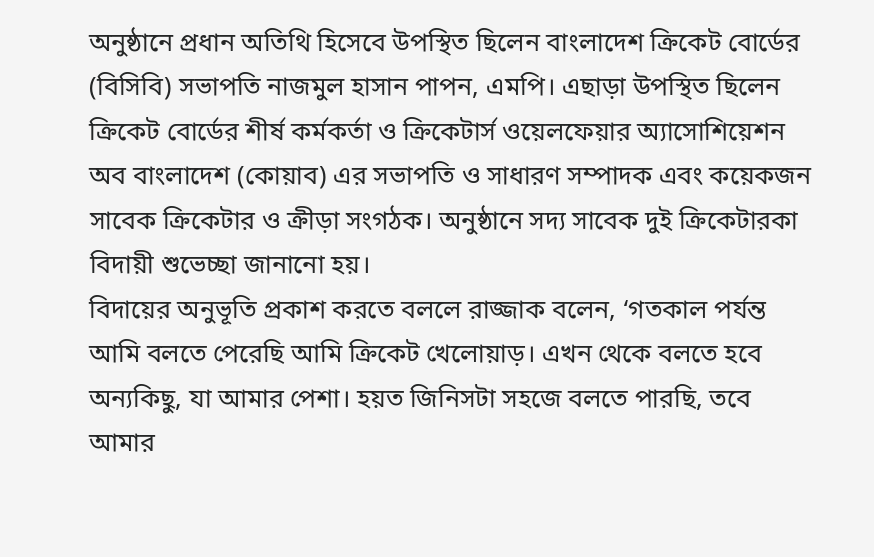অনুষ্ঠানে প্রধান অতিথি হিসেবে উপস্থিত ছিলেন বাংলাদেশ ক্রিকেট বোর্ডের (বিসিবি) সভাপতি নাজমুল হাসান পাপন, এমপি। এছাড়া উপস্থিত ছিলেন ক্রিকেট বোর্ডের শীর্ষ কর্মকর্তা ও ক্রিকেটার্স ওয়েলফেয়ার অ্যাসোশিয়েশন অব বাংলাদেশ (কোয়াব) এর সভাপতি ও সাধারণ সম্পাদক এবং কয়েকজন সাবেক ক্রিকেটার ও ক্রীড়া সংগঠক। অনুষ্ঠানে সদ্য সাবেক দুই ক্রিকেটারকা বিদায়ী শুভেচ্ছা জানানো হয়।
বিদায়ের অনুভূতি প্রকাশ করতে বললে রাজ্জাক বলেন, ‘গতকাল পর্যন্ত আমি বলতে পেরেছি আমি ক্রিকেট খেলোয়াড়। এখন থেকে বলতে হবে অন্যকিছু, যা আমার পেশা। হয়ত জিনিসটা সহজে বলতে পারছি, তবে আমার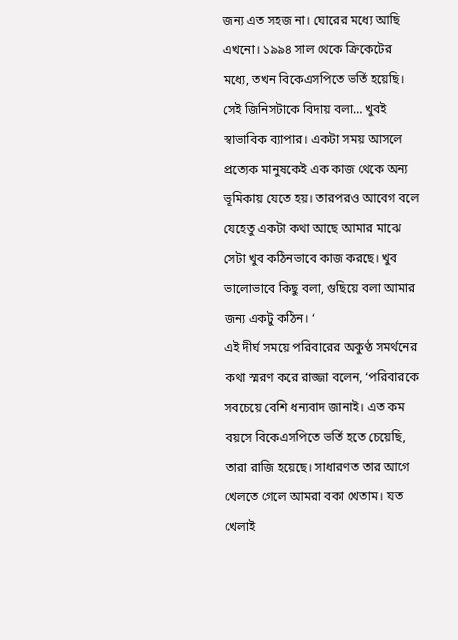জন্য এত সহজ না। ঘোরের মধ্যে আছি এখনো। ১৯৯৪ সাল থেকে ক্রিকেটের মধ্যে, তখন বিকেএসপিতে ভর্তি হয়েছি। সেই জিনিসটাকে বিদায় বলা… খুবই স্বাভাবিক ব্যাপার। একটা সময় আসলে প্রত্যেক মানুষকেই এক কাজ থেকে অন্য ভূমিকায় যেতে হয়। তারপরও আবেগ বলে যেহেতু একটা কথা আছে আমার মাঝে সেটা খুব কঠিনভাবে কাজ করছে। খুব ভালোভাবে কিছু বলা, গুছিয়ে বলা আমার জন্য একটু কঠিন। ‘
এই দীর্ঘ সময়ে পরিবারের অকুণ্ঠ সমর্থনের কথা স্মরণ করে রাজ্জা বলেন, ‘পরিবারকে সবচেয়ে বেশি ধন্যবাদ জানাই। এত কম বয়সে বিকেএসপিতে ভর্তি হতে চেয়েছি, তারা রাজি হয়েছে। সাধারণত তার আগে খেলতে গেলে আমরা বকা খেতাম। যত খেলাই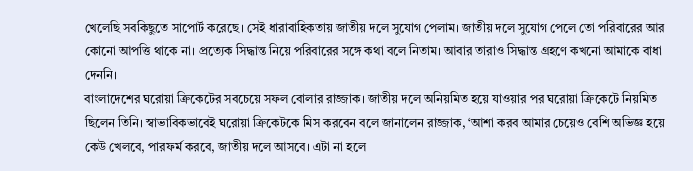খেলেছি সবকিছুতে সাপোর্ট করেছে। সেই ধারাবাহিকতায় জাতীয় দলে সুযোগ পেলাম। জাতীয় দলে সুযোগ পেলে তো পরিবারের আর কোনো আপত্তি থাকে না। প্রত্যেক সিদ্ধান্ত নিয়ে পরিবারের সঙ্গে কথা বলে নিতাম। আবার তারাও সিদ্ধান্ত গ্রহণে কখনো আমাকে বাধা দেননি।
বাংলাদেশের ঘরোয়া ক্রিকেটের সবচেয়ে সফল বোলার রাজ্জাক। জাতীয় দলে অনিয়মিত হয়ে যাওয়ার পর ঘরোয়া ক্রিকেটে নিয়মিত ছিলেন তিনি। স্বাভাবিকভাবেই ঘরোয়া ক্রিকেটকে মিস করবেন বলে জানালেন রাজ্জাক, ‘আশা করব আমার চেয়েও বেশি অভিজ্ঞ হয়ে কেউ খেলবে, পারফর্ম করবে, জাতীয় দলে আসবে। এটা না হলে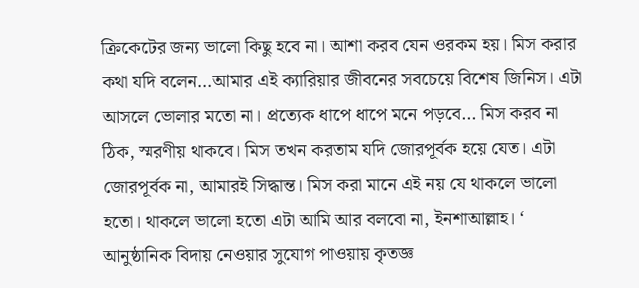ক্রিকেটের জন্য ভালো কিছু হবে না। আশা করব যেন ওরকম হয়। মিস করার কথা যদি বলেন…আমার এই ক্যারিয়ার জীবনের সবচেয়ে বিশেষ জিনিস। এটা আসলে ভোলার মতো না। প্রত্যেক ধাপে ধাপে মনে পড়বে… মিস করব না ঠিক, স্মরণীয় থাকবে। মিস তখন করতাম যদি জোরপূর্বক হয়ে যেত। এটা জোরপূর্বক না, আমারই সিদ্ধান্ত। মিস করা মানে এই নয় যে থাকলে ভালো হতো। থাকলে ভালো হতো এটা আমি আর বলবো না, ইনশাআল্লাহ। ‘
আনুষ্ঠানিক বিদায় নেওয়ার সুযোগ পাওয়ায় কৃতজ্ঞ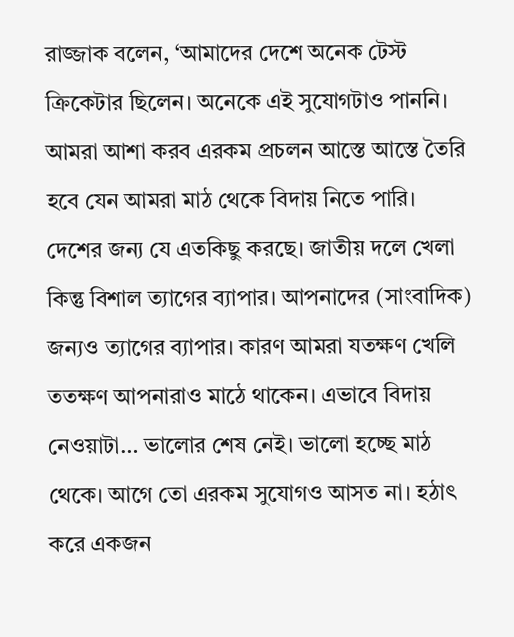রাজ্জাক বলেন, ‘আমাদের দেশে অনেক টেস্ট ক্রিকেটার ছিলেন। অনেকে এই সুযোগটাও পাননি। আমরা আশা করব এরকম প্রচলন আস্তে আস্তে তৈরি হবে যেন আমরা মাঠ থেকে বিদায় নিতে পারি। দেশের জন্য যে এতকিছু করছে। জাতীয় দলে খেলা কিন্তু বিশাল ত্যাগের ব্যাপার। আপনাদের (সাংবাদিক) জন্যও ত্যাগের ব্যাপার। কারণ আমরা যতক্ষণ খেলি ততক্ষণ আপনারাও মাঠে থাকেন। এভাবে বিদায় নেওয়াটা… ভালোর শেষ নেই। ভালো হচ্ছে মাঠ থেকে। আগে তো এরকম সুযোগও আসত না। হঠাৎ করে একজন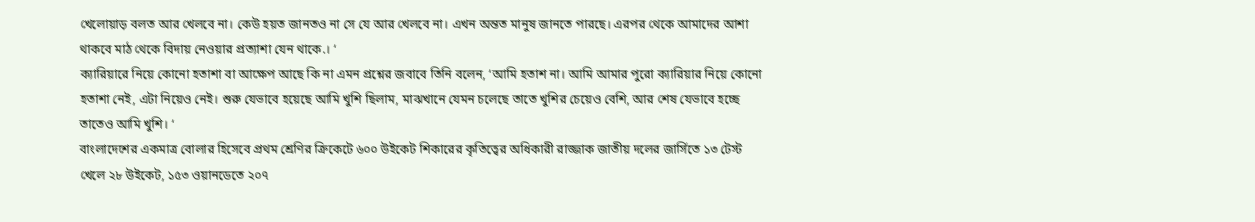খেলোয়াড় বলত আর খেলবে না। কেউ হয়ত জানতও না সে যে আর খেলবে না। এখন অন্তত মানুষ জানতে পারছে। এরপর থেকে আমাদের আশা থাকবে মাঠ থেকে বিদায় নেওয়ার প্রত্যাশা যেন থাকে.। ‘
ক্যারিয়ারে নিয়ে কোনো হতাশা বা আক্ষেপ আছে কি না এমন প্রশ্নের জবাবে তিনি বলেন, ‘আমি হতাশ না। আমি আমার পুরো ক্যারিয়ার নিয়ে কোনো হতাশা নেই, এটা নিয়েও নেই। শুরু যেভাবে হয়েছে আমি খুশি ছিলাম, মাঝখানে যেমন চলেছে তাতে খুশির চেয়েও বেশি, আর শেষ যেভাবে হচ্ছে তাতেও আমি খুশি। ‘
বাংলাদেশের একমাত্র বোলার হিসেবে প্রথম শ্রেণির ক্রিকেটে ৬০০ উইকেট শিকারের কৃতিত্বের অধিকারী রাজ্জাক জাতীয় দলের জার্সিতে ১৩ টেস্ট খেলে ২৮ উইকেট, ১৫৩ ওয়ানডেতে ২০৭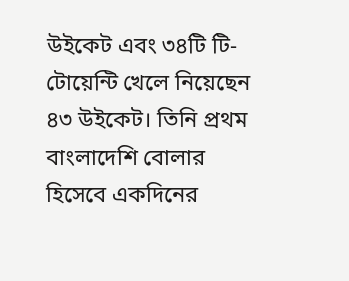উইকেট এবং ৩৪টি টি-টোয়েন্টি খেলে নিয়েছেন ৪৩ উইকেট। তিনি প্রথম বাংলাদেশি বোলার হিসেবে একদিনের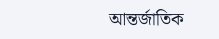আন্তর্জাতিক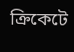ক্রিকেটে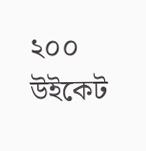২০০ উইকেট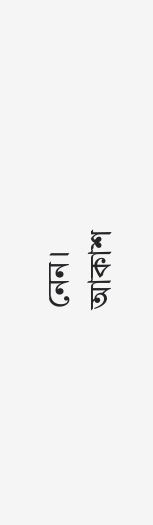নেন।
আকাশ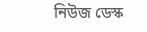নিউজ ডেস্ক